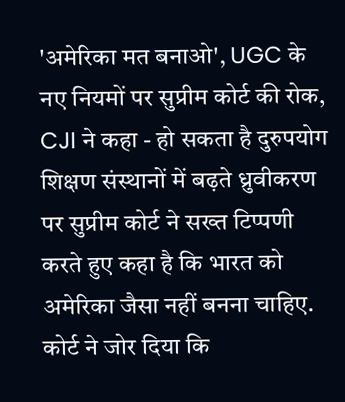'अमेरिका मत बनाओ', UGC के नए नियमों पर सुप्रीम कोर्ट की रोक, CJI ने कहा - हो सकता है दुरुपयोग
शिक्षण संस्थानों में बढ़ते ध्रुवीकरण पर सुप्रीम कोर्ट ने सख्त टिप्पणी करते हुए कहा है कि भारत को अमेरिका जैसा नहीं बनना चाहिए. कोर्ट ने जोर दिया कि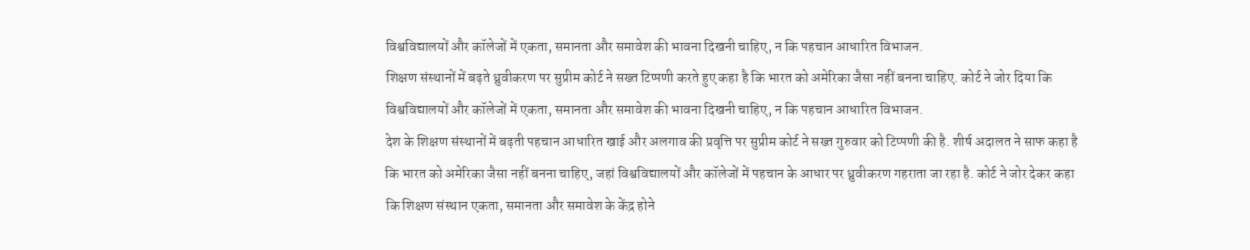विश्वविद्यालयों और कॉलेजों में एकता, समानता और समावेश की भावना दिखनी चाहिए, न कि पहचान आधारित विभाजन.
शिक्षण संस्थानों में बढ़ते ध्रुवीकरण पर सुप्रीम कोर्ट ने सख्त टिप्पणी करते हुए कहा है कि भारत को अमेरिका जैसा नहीं बनना चाहिए. कोर्ट ने जोर दिया कि विश्वविद्यालयों और कॉलेजों में एकता, समानता और समावेश की भावना दिखनी चाहिए, न कि पहचान आधारित विभाजन.
देश के शिक्षण संस्थानों में बढ़ती पहचान आधारित खाई और अलगाव की प्रवृत्ति पर सुप्रीम कोर्ट ने सख्त गुरुवार को टिप्पणी की है. शीर्ष अदालत ने साफ कहा है कि भारत को अमेरिका जैसा नहीं बनना चाहिए, जहां विश्वविद्यालयों और कॉलेजों में पहचान के आधार पर ध्रुवीकरण गहराता जा रहा है. कोर्ट ने जोर देकर कहा कि शिक्षण संस्थान एकता, समानता और समावेश के केंद्र होने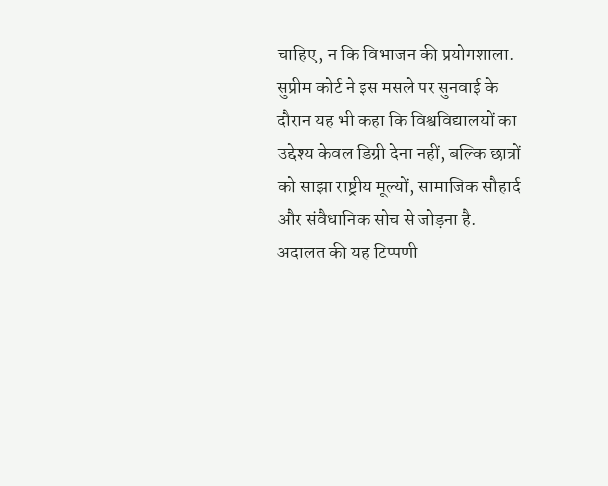चाहिए, न कि विभाजन की प्रयोगशाला.
सुप्रीम कोर्ट ने इस मसले पर सुनवाई के दौरान यह भी कहा कि विश्वविद्यालयों का उद्देश्य केवल डिग्री देना नहीं, बल्कि छात्रों को साझा राष्ट्रीय मूल्यों, सामाजिक सौहार्द और संवैधानिक सोच से जोड़ना है. अदालत की यह टिप्पणी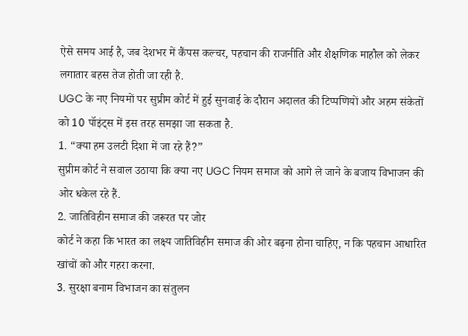ऐसे समय आई है, जब देशभर में कैंपस कल्चर, पहचान की राजनीति और शैक्षणिक माहौल को लेकर लगातार बहस तेज होती जा रही है.
UGC के नए नियमों पर सुप्रीम कोर्ट में हुई सुनवाई के दौरान अदालत की टिप्पणियों और अहम संकेतों को 10 पॉइंट्स में इस तरह समझा जा सकता है.
1. “क्या हम उलटी दिशा में जा रहे हैं?”
सुप्रीम कोर्ट ने सवाल उठाया कि क्या नए UGC नियम समाज को आगे ले जाने के बजाय विभाजन की ओर धकेल रहे हैं.
2. जातिविहीन समाज की जरूरत पर जोर
कोर्ट ने कहा कि भारत का लक्ष्य जातिविहीन समाज की ओर बढ़ना होना चाहिए, न कि पहचान आधारित खांचों को और गहरा करना.
3. सुरक्षा बनाम विभाजन का संतुलन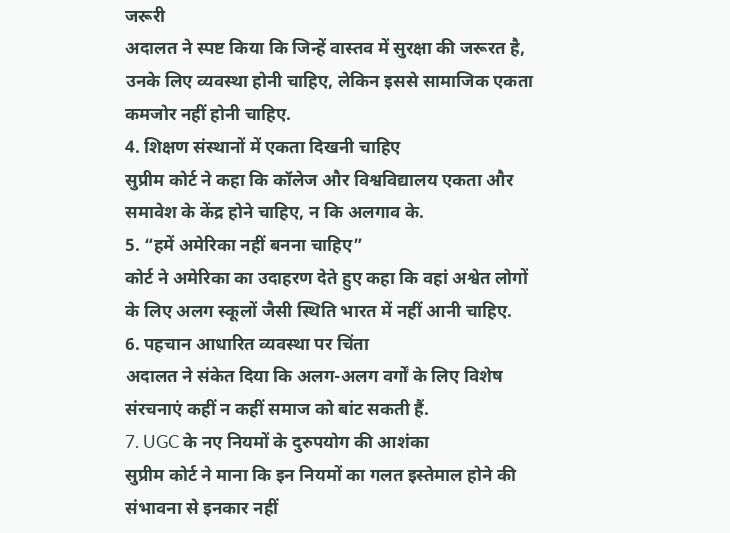जरूरी
अदालत ने स्पष्ट किया कि जिन्हें वास्तव में सुरक्षा की जरूरत है, उनके लिए व्यवस्था होनी चाहिए, लेकिन इससे सामाजिक एकता कमजोर नहीं होनी चाहिए.
4. शिक्षण संस्थानों में एकता दिखनी चाहिए
सुप्रीम कोर्ट ने कहा कि कॉलेज और विश्वविद्यालय एकता और समावेश के केंद्र होने चाहिए, न कि अलगाव के.
5. “हमें अमेरिका नहीं बनना चाहिए”
कोर्ट ने अमेरिका का उदाहरण देते हुए कहा कि वहां अश्वेत लोगों के लिए अलग स्कूलों जैसी स्थिति भारत में नहीं आनी चाहिए.
6. पहचान आधारित व्यवस्था पर चिंता
अदालत ने संकेत दिया कि अलग-अलग वर्गों के लिए विशेष संरचनाएं कहीं न कहीं समाज को बांट सकती हैं.
7. UGC के नए नियमों के दुरुपयोग की आशंका
सुप्रीम कोर्ट ने माना कि इन नियमों का गलत इस्तेमाल होने की संभावना से इनकार नहीं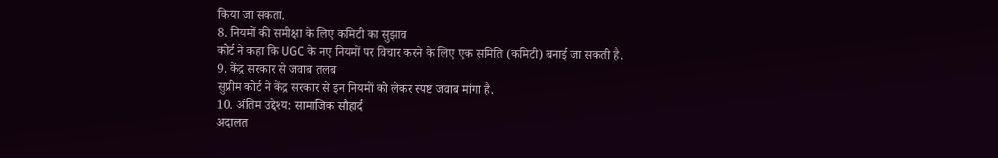किया जा सकता.
8. नियमों की समीक्षा के लिए कमिटी का सुझाव
कोर्ट ने कहा कि UGC के नए नियमों पर विचार करने के लिए एक समिति (कमिटी) बनाई जा सकती है.
9. केंद्र सरकार से जवाब तलब
सुप्रीम कोर्ट ने केंद्र सरकार से इन नियमों को लेकर स्पष्ट जवाब मांगा है.
10. अंतिम उद्देश्य: सामाजिक सौहार्द
अदालत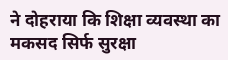ने दोहराया कि शिक्षा व्यवस्था का मकसद सिर्फ सुरक्षा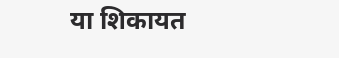या शिकायत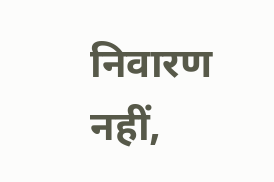निवारण नहीं,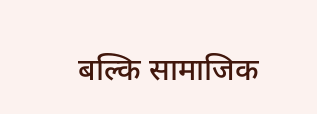बल्कि सामाजिक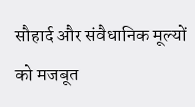सौहार्द और संवैधानिक मूल्यों को मजबूत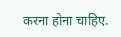करना होना चाहिए.